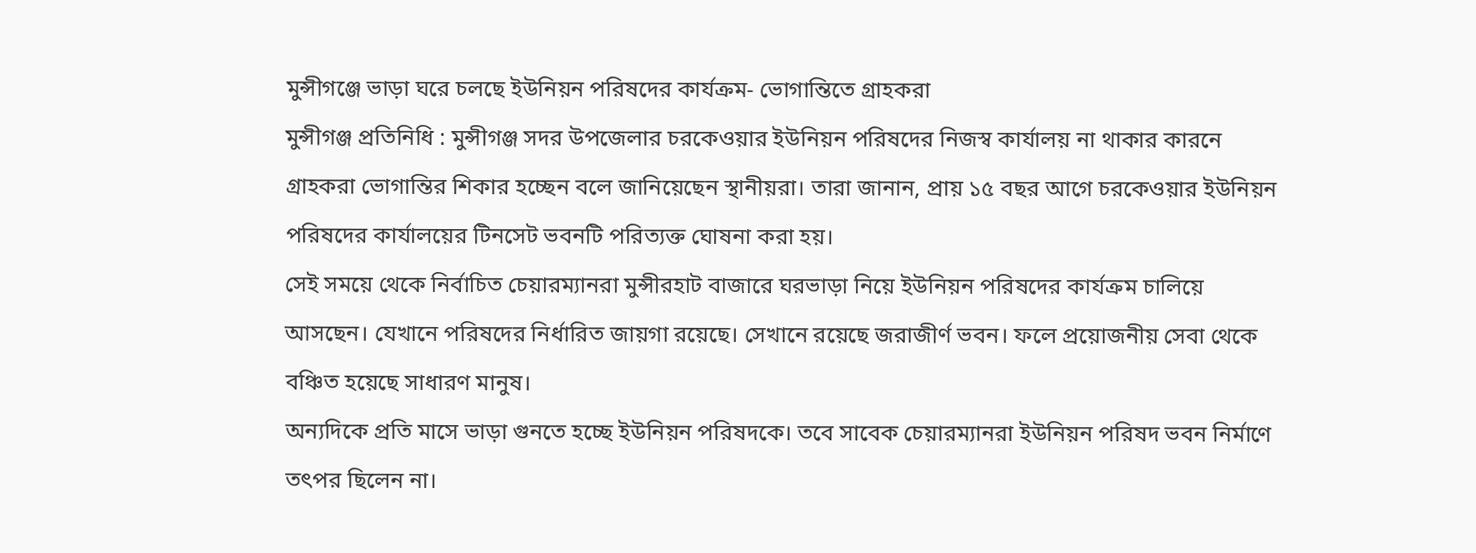মুন্সীগঞ্জে ভাড়া ঘরে চলছে ইউনিয়ন পরিষদের কার্যক্রম- ভোগান্তিতে গ্রাহকরা
মুন্সীগঞ্জ প্রতিনিধি : মুন্সীগঞ্জ সদর উপজেলার চরকেওয়ার ইউনিয়ন পরিষদের নিজস্ব কার্যালয় না থাকার কারনে গ্রাহকরা ভোগান্তির শিকার হচ্ছেন বলে জানিয়েছেন স্থানীয়রা। তারা জানান, প্রায় ১৫ বছর আগে চরকেওয়ার ইউনিয়ন পরিষদের কার্যালয়ের টিনসেট ভবনটি পরিত্যক্ত ঘোষনা করা হয়।
সেই সময়ে থেকে নির্বাচিত চেয়ারম্যানরা মুন্সীরহাট বাজারে ঘরভাড়া নিয়ে ইউনিয়ন পরিষদের কার্যক্রম চালিয়ে আসছেন। যেখানে পরিষদের নির্ধারিত জায়গা রয়েছে। সেখানে রয়েছে জরাজীর্ণ ভবন। ফলে প্রয়োজনীয় সেবা থেকে বঞ্চিত হয়েছে সাধারণ মানুষ।
অন্যদিকে প্রতি মাসে ভাড়া গুনতে হচ্ছে ইউনিয়ন পরিষদকে। তবে সাবেক চেয়ারম্যানরা ইউনিয়ন পরিষদ ভবন নির্মাণে তৎপর ছিলেন না।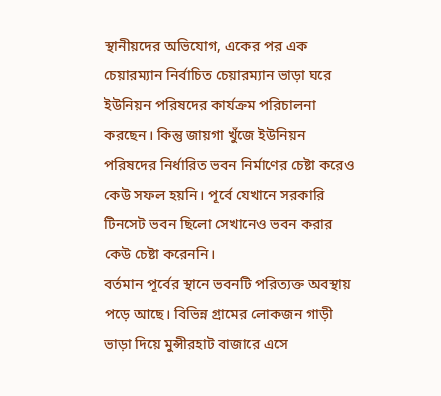স্থানীয়দের অভিযোগ, একের পর এক চেয়ারম্যান নির্বাচিত চেয়ারম্যান ভাড়া ঘরে ইউনিয়ন পরিষদের কার্যক্রম পরিচালনা করছেন। কিন্তু জায়গা খুঁজে ইউনিয়ন পরিষদের নির্ধারিত ভবন নির্মাণের চেষ্টা করেও কেউ সফল হয়নি। পূর্বে যেখানে সরকারি টিনসেট ভবন ছিলো সেখানেও ভবন করার কেউ চেষ্টা করেননি।
বর্তমান পূর্বের স্থানে ভবনটি পরিত্যক্ত অবস্থায় পড়ে আছে। বিভিন্ন গ্রামের লোকজন গাড়ী ভাড়া দিয়ে মুন্সীরহাট বাজারে এসে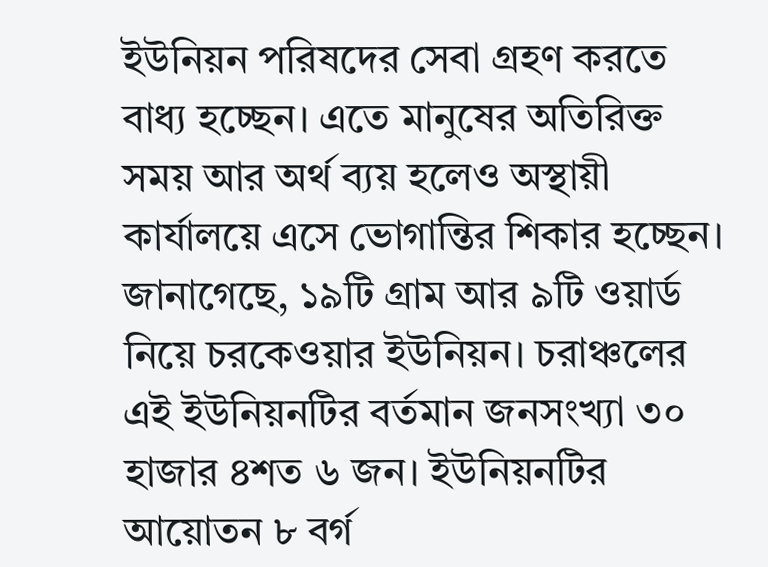ইউনিয়ন পরিষদের সেবা গ্রহণ করতে বাধ্য হচ্ছেন। এতে মানুষের অতিরিক্ত সময় আর অর্থ ব্যয় হলেও অস্থায়ী কার্যালয়ে এসে ভোগান্তির শিকার হচ্ছেন।
জানাগেছে, ১৯টি গ্রাম আর ৯টি ওয়ার্ড নিয়ে চরকেওয়ার ইউনিয়ন। চরাঞ্চলের এই ইউনিয়নটির বর্তমান জনসংখ্যা ৩০ হাজার ৪শত ৬ জন। ইউনিয়নটির আয়োতন ৮ বর্গ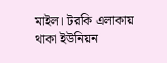মাইল। টরকি এলাকায় থাকা ইউনিয়ন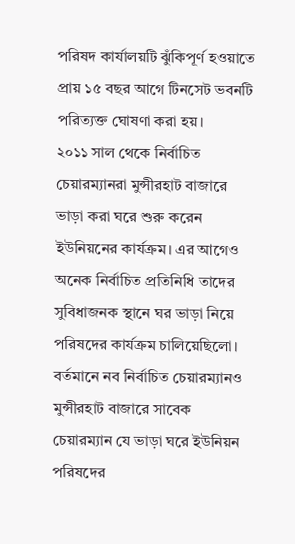পরিষদ কার্যালয়টি ঝুঁকিপূর্ণ হওয়াতে প্রায় ১৫ বছর আগে টিনসেট ভবনটি পরিত্যক্ত ঘোষণা করা হয়।
২০১১ সাল থেকে নির্বাচিত চেয়ারম্যানরা মুন্সীরহাট বাজারে ভাড়া করা ঘরে শুরু করেন ইউনিয়নের কার্যক্রম। এর আগেও অনেক নির্বাচিত প্রতিনিধি তাদের সুবিধাজনক স্থানে ঘর ভাড়া নিয়ে পরিষদের কার্যক্রম চালিয়েছিলো।
বর্তমানে নব নির্বাচিত চেয়ারম্যানও মুন্সীরহাট বাজারে সাবেক চেয়ারম্যান যে ভাড়া ঘরে ইউনিয়ন পরিষদের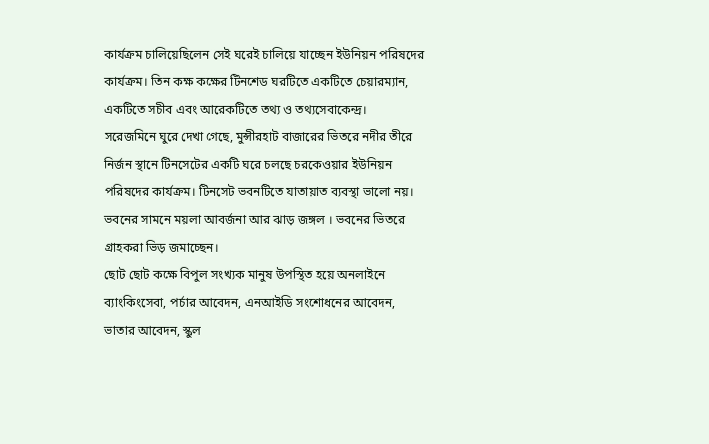কার্যক্রম চালিয়েছিলেন সেই ঘরেই চালিয়ে যাচ্ছেন ইউনিয়ন পরিষদের কার্যক্রম। তিন কক্ষ কক্ষের টিনশেড ঘরটিতে একটিতে চেয়ারম্যান, একটিতে সচীব এবং আরেকটিতে তথ্য ও তথ্যসেবাকেন্দ্র।
সরেজমিনে ঘুরে দেখা গেছে, মুন্সীরহাট বাজারের ভিতরে নদীর তীরে নির্জন স্থানে টিনসেটের একটি ঘরে চলছে চরকেওয়ার ইউনিয়ন পরিষদের কার্যক্রম। টিনসেট ভবনটিতে যাতায়াত ব্যবস্থা ভালো নয়। ভবনের সামনে ময়লা আবর্জনা আর ঝাড় জঙ্গল । ভবনের ভিতরে গ্রাহকরা ভিড় জমাচ্ছেন।
ছোট ছোট কক্ষে বিপুল সংখ্যক মানুষ উপস্থিত হয়ে অনলাইনে ব্যাংকিংসেবা, পর্চার আবেদন, এনআইডি সংশোধনের আবেদন, ভাতার আবেদন, স্কুল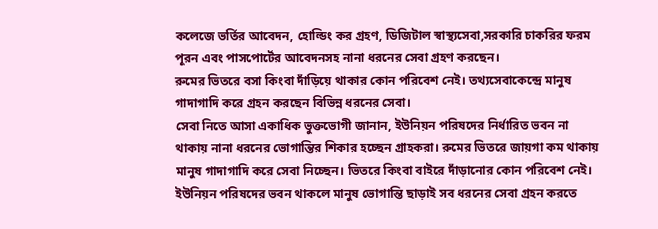কলেজে ভর্তির আবেদন, হোল্ডিং কর গ্রহণ, ডিজিটাল স্বাস্থ্যসেবা,সরকারি চাকরির ফরম পূরন এবং পাসপোর্টের আবেদনসহ নানা ধরনের সেবা গ্রহণ করছেন।
রুমের ভিতরে বসা কিংবা দাঁড়িয়ে থাকার কোন পরিবেশ নেই। তথ্যসেবাকেন্দ্রে মানুষ গাদাগাদি করে গ্রহন করছেন বিভিন্ন ধরনের সেবা।
সেবা নিতে আসা একাধিক ভুক্তভোগী জানান, ইউনিয়ন পরিষদের নির্ধারিত ভবন না থাকায় নানা ধরনের ভোগান্তির শিকার হচ্ছেন গ্রাহকরা। রুমের ভিতরে জায়গা কম থাকায় মানুষ গাদাগাদি করে সেবা নিচ্ছেন। ভিতরে কিংবা বাইরে দাঁড়ানোর কোন পরিবেশ নেই। ইউনিয়ন পরিষদের ভবন থাকলে মানুষ ভোগান্তি ছাড়াই সব ধরনের সেবা গ্রহন করতে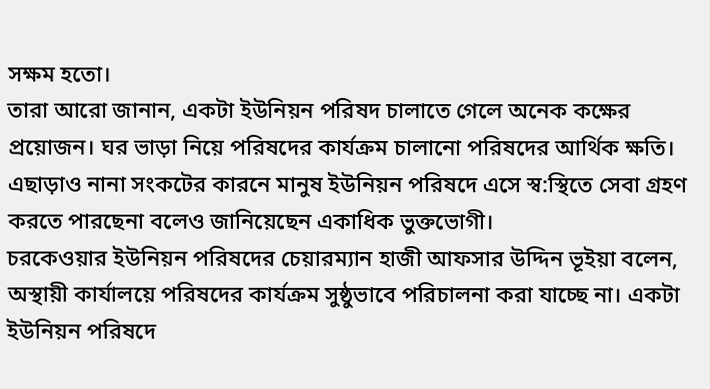সক্ষম হতো।
তারা আরো জানান, একটা ইউনিয়ন পরিষদ চালাতে গেলে অনেক কক্ষের প্রয়োজন। ঘর ভাড়া নিয়ে পরিষদের কার্যক্রম চালানো পরিষদের আর্থিক ক্ষতি। এছাড়াও নানা সংকটের কারনে মানুষ ইউনিয়ন পরিষদে এসে স্ব:স্থিতে সেবা গ্রহণ করতে পারছেনা বলেও জানিয়েছেন একাধিক ভুক্তভোগী।
চরকেওয়ার ইউনিয়ন পরিষদের চেয়ারম্যান হাজী আফসার উদ্দিন ভূইয়া বলেন, অস্থায়ী কার্যালয়ে পরিষদের কার্যক্রম সুষ্ঠুভাবে পরিচালনা করা যাচ্ছে না। একটা ইউনিয়ন পরিষদে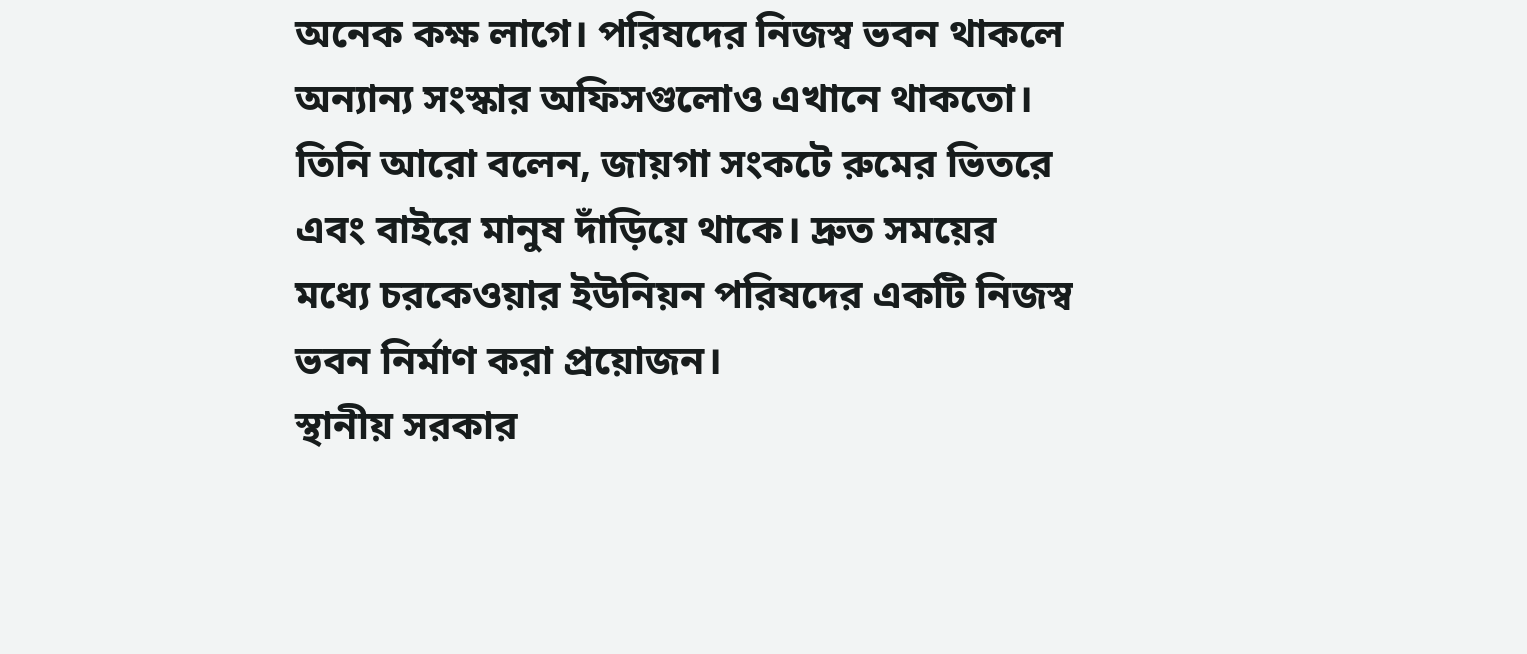অনেক কক্ষ লাগে। পরিষদের নিজস্ব ভবন থাকলে অন্যান্য সংস্কার অফিসগুলোও এখানে থাকতো।
তিনি আরো বলেন, জায়গা সংকটে রুমের ভিতরে এবং বাইরে মানুষ দাঁড়িয়ে থাকে। দ্রুত সময়ের মধ্যে চরকেওয়ার ইউনিয়ন পরিষদের একটি নিজস্ব ভবন নির্মাণ করা প্রয়োজন।
স্থানীয় সরকার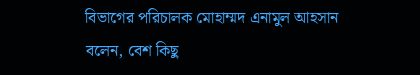বিভাগের পরিচালক মোহাম্মদ এনামুল আহসান বলেন, বেশ কিছু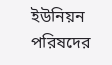ইউনিয়ন পরিষদের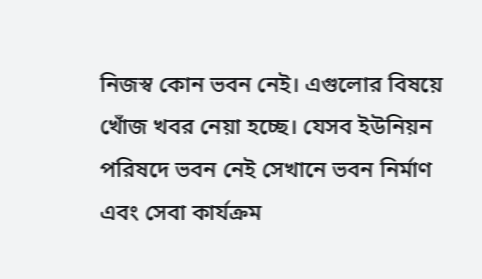নিজস্ব কোন ভবন নেই। এগুলোর বিষয়ে খোঁজ খবর নেয়া হচ্ছে। যেসব ইউনিয়ন পরিষদে ভবন নেই সেখানে ভবন নির্মাণ এবং সেবা কার্যক্রম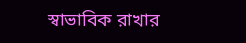স্বাভাবিক রাখার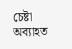চেষ্টা অব্যাহত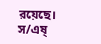রয়েছে।
স/এষ্